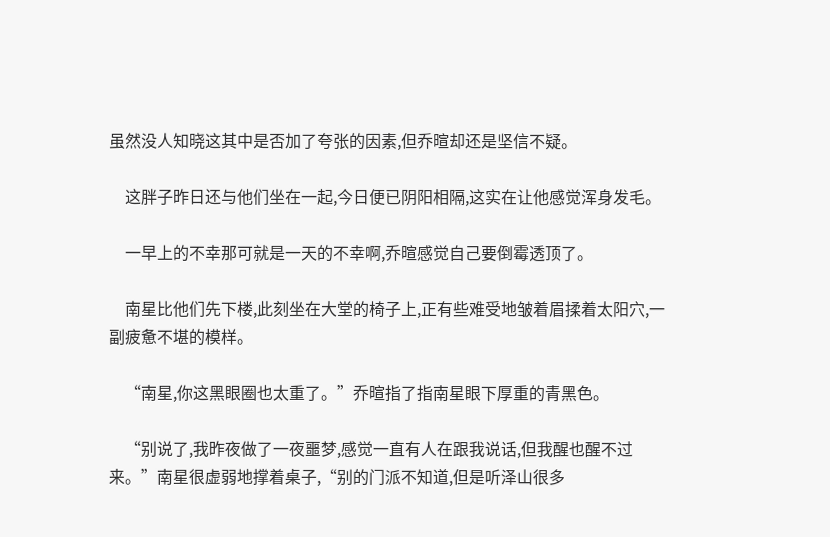虽然没人知晓这其中是否加了夸张的因素,但乔暄却还是坚信不疑。

    这胖子昨日还与他们坐在一起,今日便已阴阳相隔,这实在让他感觉浑身发毛。

    一早上的不幸那可就是一天的不幸啊,乔暄感觉自己要倒霉透顶了。

    南星比他们先下楼,此刻坐在大堂的椅子上,正有些难受地皱着眉揉着太阳穴,一副疲惫不堪的模样。

    “南星,你这黑眼圈也太重了。”乔暄指了指南星眼下厚重的青黑色。

    “别说了,我昨夜做了一夜噩梦,感觉一直有人在跟我说话,但我醒也醒不过来。”南星很虚弱地撑着桌子,“别的门派不知道,但是听泽山很多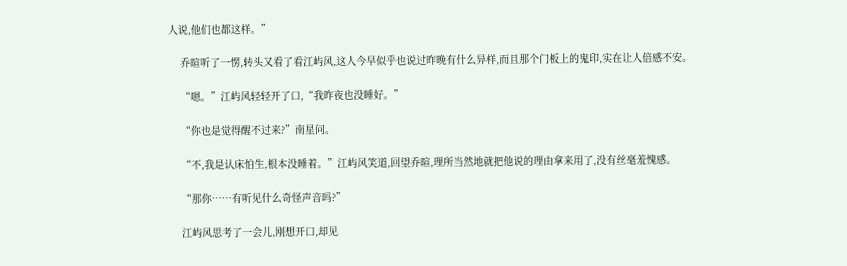人说,他们也都这样。”

    乔暄听了一愣,转头又看了看江屿风,这人今早似乎也说过昨晚有什么异样,而且那个门板上的鬼印,实在让人倍感不安。

    “嗯。”江屿风轻轻开了口,“我昨夜也没睡好。”

    “你也是觉得醒不过来?”南星问。

    “不,我是认床怕生,根本没睡着。”江屿风笑道,回望乔暄,理所当然地就把他说的理由拿来用了,没有丝毫羞愧感。

    “那你……有听见什么奇怪声音吗?”

    江屿风思考了一会儿,刚想开口,却见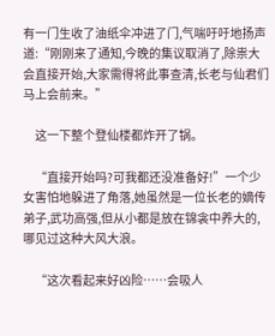有一门生收了油纸伞冲进了门,气喘吁吁地扬声道:“刚刚来了通知,今晚的集议取消了,除祟大会直接开始,大家需得将此事查清,长老与仙君们马上会前来。”

    这一下整个登仙楼都炸开了锅。

    “直接开始吗?可我都还没准备好!”一个少女害怕地躲进了角落,她虽然是一位长老的嫡传弟子,武功高强,但从小都是放在锦衾中养大的,哪见过这种大风大浪。

    “这次看起来好凶险……会吸人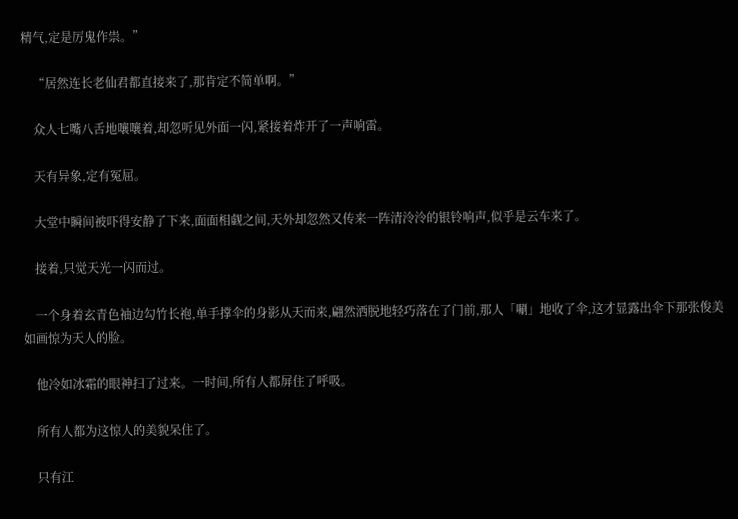精气,定是厉鬼作祟。”

    “居然连长老仙君都直接来了,那肯定不简单啊。”

    众人七嘴八舌地嚷嚷着,却忽听见外面一闪,紧接着炸开了一声响雷。

    天有异象,定有冤屈。

    大堂中瞬间被吓得安静了下来,面面相觑之间,天外却忽然又传来一阵清泠泠的银铃响声,似乎是云车来了。

    接着,只觉天光一闪而过。

    一个身着玄青色袖边勾竹长袍,单手撑伞的身影从天而来,翩然洒脱地轻巧落在了门前,那人「唰」地收了伞,这才显露出伞下那张俊美如画惊为天人的脸。

    他冷如冰霜的眼神扫了过来。一时间,所有人都屏住了呼吸。

    所有人都为这惊人的美貌呆住了。

    只有江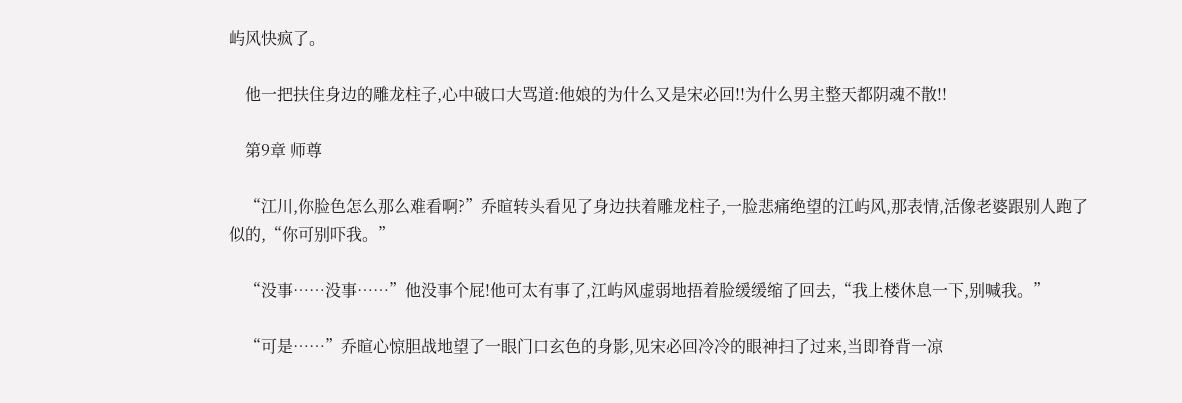屿风快疯了。

    他一把扶住身边的雕龙柱子,心中破口大骂道:他娘的为什么又是宋必回!!为什么男主整天都阴魂不散!!

    第9章 师尊

    “江川,你脸色怎么那么难看啊?”乔暄转头看见了身边扶着雕龙柱子,一脸悲痛绝望的江屿风,那表情,活像老婆跟别人跑了似的,“你可别吓我。”

    “没事……没事……”他没事个屁!他可太有事了,江屿风虚弱地捂着脸缓缓缩了回去,“我上楼休息一下,别喊我。”

    “可是……”乔暄心惊胆战地望了一眼门口玄色的身影,见宋必回冷冷的眼神扫了过来,当即脊背一凉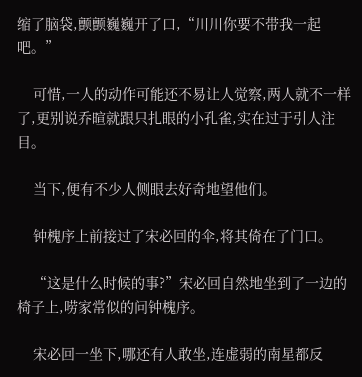缩了脑袋,颤颤巍巍开了口,“川川你要不带我一起吧。”

    可惜,一人的动作可能还不易让人觉察,两人就不一样了,更别说乔暄就跟只扎眼的小孔雀,实在过于引人注目。

    当下,便有不少人侧眼去好奇地望他们。

    钟槐序上前接过了宋必回的伞,将其倚在了门口。

    “这是什么时候的事?”宋必回自然地坐到了一边的椅子上,唠家常似的问钟槐序。

    宋必回一坐下,哪还有人敢坐,连虚弱的南星都反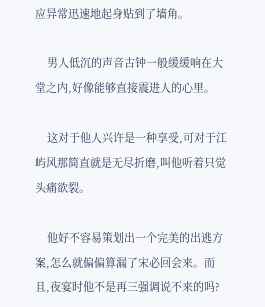应异常迅速地起身贴到了墙角。

    男人低沉的声音古钟一般缓缓响在大堂之内,好像能够直接震进人的心里。

    这对于他人兴许是一种享受,可对于江屿风那简直就是无尽折磨,叫他听着只觉头痛欲裂。

    他好不容易策划出一个完美的出逃方案,怎么就偏偏算漏了宋必回会来。而且,夜宴时他不是再三强调说不来的吗?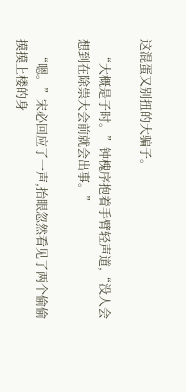这混蛋又别扭的大骗子。

    “大概是子时。”钟槐序抱着手臂轻声道,“没人会想到在除祟大会前就会出事。”

    “嗯。”宋必回应了一声,抬眼忽然看见了两个偷偷摸摸上楼的身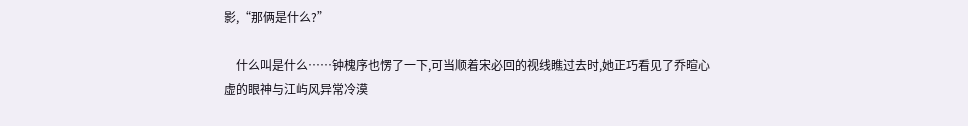影,“那俩是什么?”

    什么叫是什么……钟槐序也愣了一下,可当顺着宋必回的视线瞧过去时,她正巧看见了乔暄心虚的眼神与江屿风异常冷漠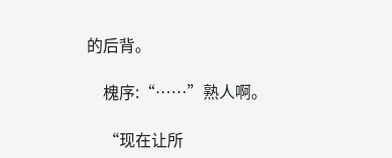的后背。

    槐序:“……”熟人啊。

    “现在让所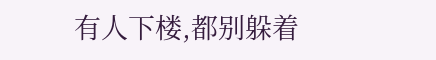有人下楼,都别躲着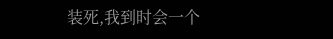装死,我到时会一个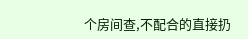个房间查,不配合的直接扔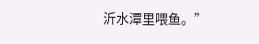沂水潭里喂鱼。”